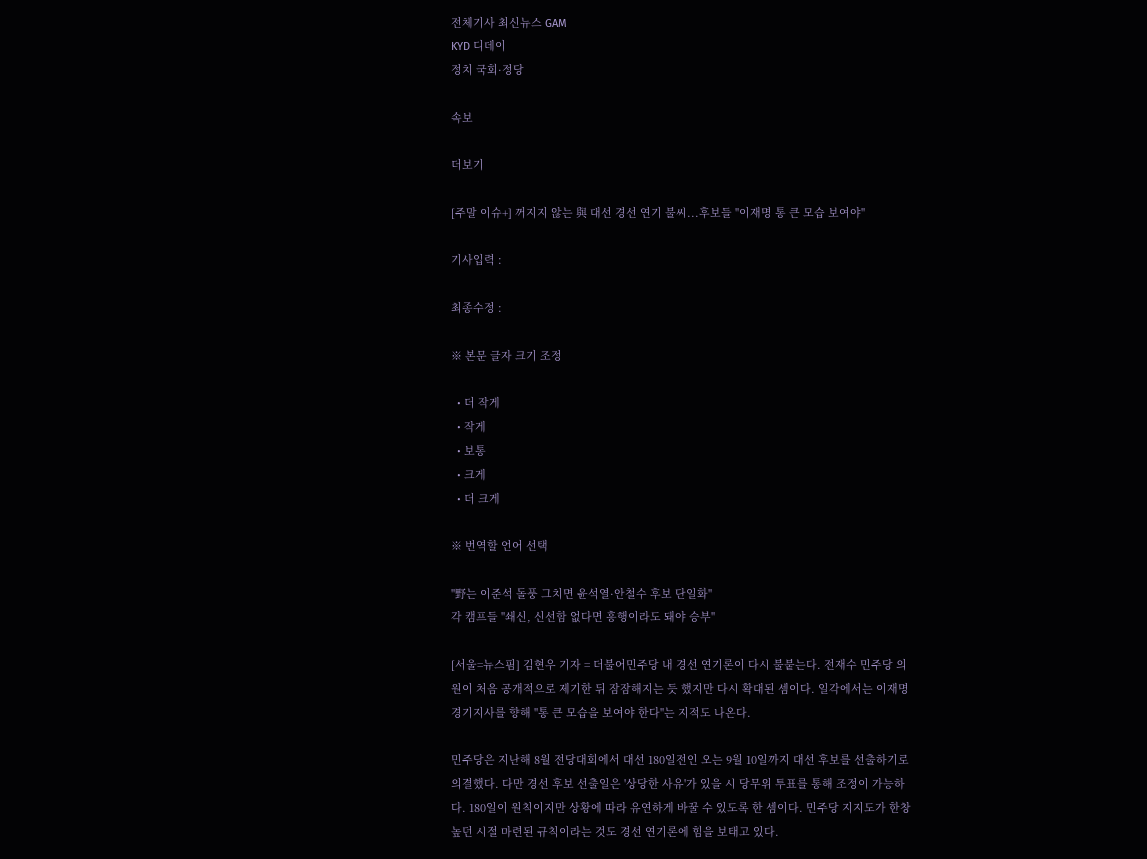전체기사 최신뉴스 GAM
KYD 디데이
정치 국회·정당

속보

더보기

[주말 이슈+] 꺼지지 않는 與 대선 경선 연기 불씨...후보들 "이재명 통 큰 모습 보여야"

기사입력 :

최종수정 :

※ 본문 글자 크기 조정

  • 더 작게
  • 작게
  • 보통
  • 크게
  • 더 크게

※ 번역할 언어 선택

"野는 이준석 돌풍 그치면 윤석열·안철수 후보 단일화"
각 캠프들 "쇄신, 신선함 없다면 흥행이라도 돼야 승부"

[서울=뉴스핌] 김현우 기자 = 더불어민주당 내 경선 연기론이 다시 불붙는다. 전재수 민주당 의원이 처음 공개적으로 제기한 뒤 잠잠해지는 듯 했지만 다시 확대된 셈이다. 일각에서는 이재명 경기지사를 향해 "통 큰 모습을 보여야 한다"는 지적도 나온다.

민주당은 지난해 8월 전당대회에서 대선 180일전인 오는 9월 10일까지 대선 후보를 선출하기로 의결했다. 다만 경선 후보 선출일은 '상당한 사유'가 있을 시 당무위 투표를 통해 조정이 가능하다. 180일이 원칙이지만 상황에 따라 유연하게 바꿀 수 있도록 한 셈이다. 민주당 지지도가 한창 높던 시절 마련된 규칙이라는 것도 경선 연기론에 힘을 보태고 있다.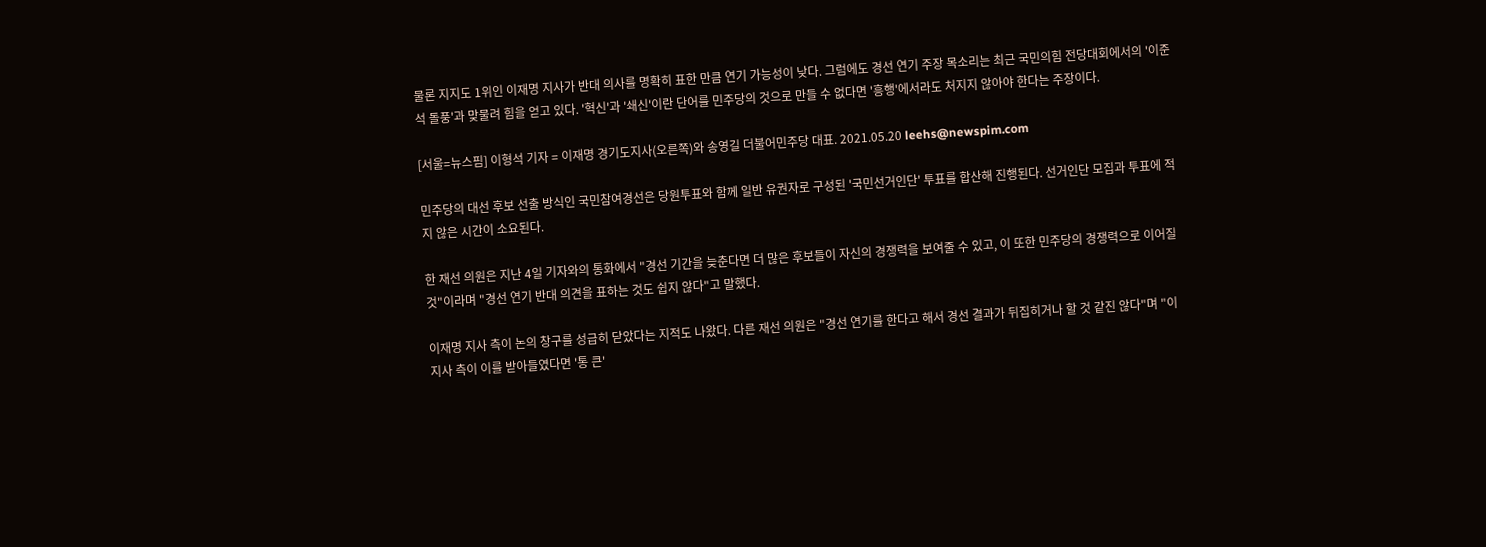물론 지지도 1위인 이재명 지사가 반대 의사를 명확히 표한 만큼 연기 가능성이 낮다. 그럼에도 경선 연기 주장 목소리는 최근 국민의힘 전당대회에서의 '이준석 돌풍'과 맞물려 힘을 얻고 있다. '혁신'과 '쇄신'이란 단어를 민주당의 것으로 만들 수 없다면 '흥행'에서라도 처지지 않아야 한다는 주장이다.

[서울=뉴스핌] 이형석 기자 = 이재명 경기도지사(오른쪽)와 송영길 더불어민주당 대표. 2021.05.20 leehs@newspim.com

민주당의 대선 후보 선출 방식인 국민참여경선은 당원투표와 함께 일반 유권자로 구성된 '국민선거인단' 투표를 합산해 진행된다. 선거인단 모집과 투표에 적지 않은 시간이 소요된다.

한 재선 의원은 지난 4일 기자와의 통화에서 "경선 기간을 늦춘다면 더 많은 후보들이 자신의 경쟁력을 보여줄 수 있고, 이 또한 민주당의 경쟁력으로 이어질 것"이라며 "경선 연기 반대 의견을 표하는 것도 쉽지 않다"고 말했다.

이재명 지사 측이 논의 창구를 성급히 닫았다는 지적도 나왔다. 다른 재선 의원은 "경선 연기를 한다고 해서 경선 결과가 뒤집히거나 할 것 같진 않다"며 "이 지사 측이 이를 받아들였다면 '통 큰'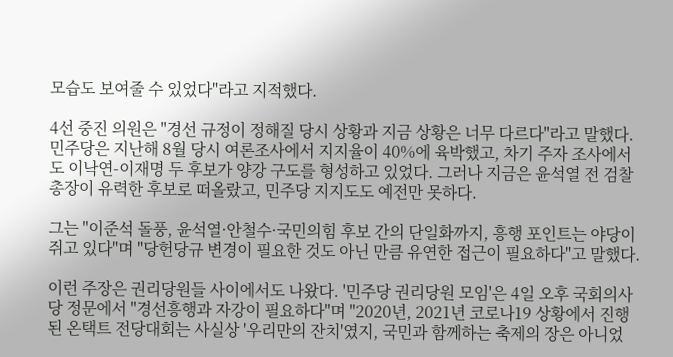모습도 보여줄 수 있었다"라고 지적했다.

4선 중진 의원은 "경선 규정이 정해질 당시 상황과 지금 상황은 너무 다르다"라고 말했다. 민주당은 지난해 8월 당시 여론조사에서 지지율이 40%에 육박했고, 차기 주자 조사에서도 이낙연-이재명 두 후보가 양강 구도를 형성하고 있었다. 그러나 지금은 윤석열 전 검찰총장이 유력한 후보로 떠올랐고, 민주당 지지도도 예전만 못하다.

그는 "이준석 돌풍, 윤석열·안철수·국민의힘 후보 간의 단일화까지, 흥행 포인트는 야당이 쥐고 있다"며 "당헌당규 변경이 필요한 것도 아닌 만큼 유연한 접근이 필요하다"고 말했다.

이런 주장은 권리당원들 사이에서도 나왔다. '민주당 권리당원 모임'은 4일 오후 국회의사당 정문에서 "경선흥행과 자강이 필요하다"며 "2020년, 2021년 코로나19 상황에서 진행된 온택트 전당대회는 사실상 '우리만의 잔치'였지, 국민과 함께하는 축제의 장은 아니었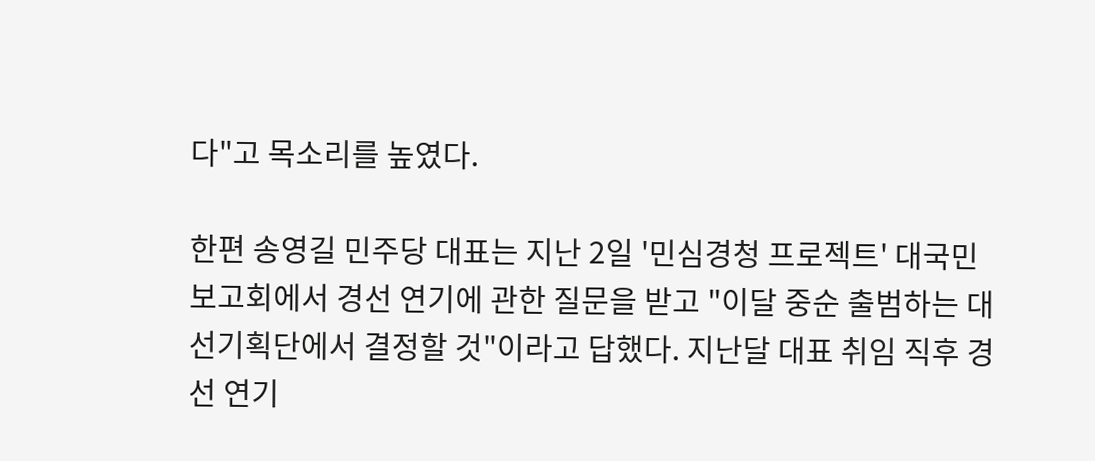다"고 목소리를 높였다.

한편 송영길 민주당 대표는 지난 2일 '민심경청 프로젝트' 대국민 보고회에서 경선 연기에 관한 질문을 받고 "이달 중순 출범하는 대선기획단에서 결정할 것"이라고 답했다. 지난달 대표 취임 직후 경선 연기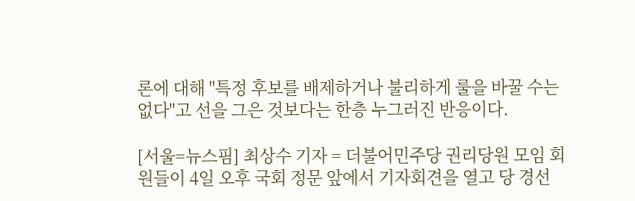론에 대해 "특정 후보를 배제하거나 불리하게 룰을 바꿀 수는 없다"고 선을 그은 것보다는 한층 누그러진 반응이다.

[서울=뉴스핌] 최상수 기자 = 더불어민주당 권리당원 모임 회원들이 4일 오후 국회 정문 앞에서 기자회견을 열고 당 경선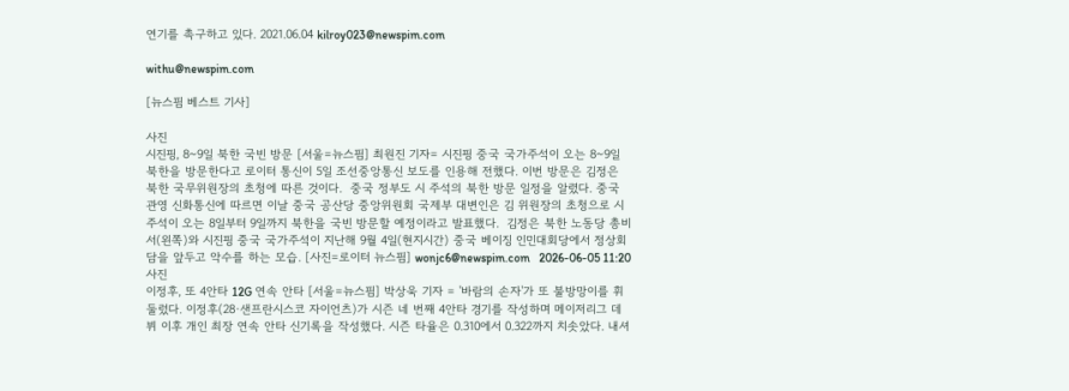연기를 촉구하고 있다. 2021.06.04 kilroy023@newspim.com

withu@newspim.com

[뉴스핌 베스트 기사]

사진
시진핑, 8~9일 북한 국빈 방문 [서울=뉴스핌] 최원진 기자= 시진핑 중국 국가주석이 오는 8~9일 북한을 방문한다고 로이터 통신이 5일 조선중앙통신 보도를 인용해 전했다. 이번 방문은 김정은 북한 국무위원장의 초청에 따른 것이다.  중국 정부도 시 주석의 북한 방문 일정을 알렸다. 중국 관영 신화통신에 따르면 이날 중국 공산당 중앙위원회 국제부 대변인은 김 위원장의 초청으로 시 주석이 오는 8일부터 9일까지 북한을 국빈 방문할 예정이라고 발표했다.  김정은 북한 노동당 총비서(왼쪽)와 시진핑 중국 국가주석이 지난해 9월 4일(현지시간) 중국 베이징 인민대회당에서 정상회담을 앞두고 악수를 하는 모습. [사진=로이터 뉴스핌] wonjc6@newspim.com   2026-06-05 11:20
사진
이정후, 또 4안타 12G 연속 안타 [서울=뉴스핌] 박상욱 기자 = '바람의 손자'가 또 불방망이를 휘둘렀다. 이정후(28·샌프란시스코 자이언츠)가 시즌 네 번째 4안타 경기를 작성하며 메이저리그 데뷔 이후 개인 최장 연속 안타 신기록을 작성했다. 시즌 타율은 0.310에서 0.322까지 치솟았다. 내셔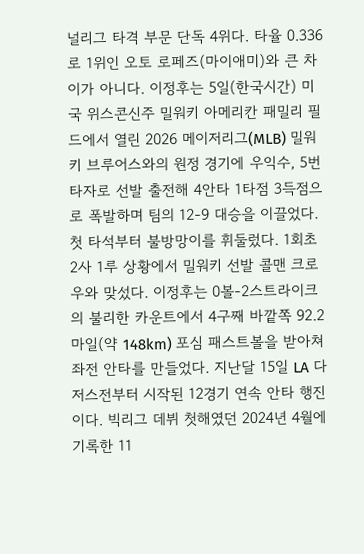널리그 타격 부문 단독 4위다. 타율 0.336로 1위인 오토 로페즈(마이애미)와 큰 차이가 아니다. 이정후는 5일(한국시간) 미국 위스콘신주 밀워키 아메리칸 패밀리 필드에서 열린 2026 메이저리그(MLB) 밀워키 브루어스와의 원정 경기에 우익수, 5번 타자로 선발 출전해 4안타 1타점 3득점으로 폭발하며 팀의 12-9 대승을 이끌었다. 첫 타석부터 불방망이를 휘둘렀다. 1회초 2사 1루 상황에서 밀워키 선발 콜맨 크로우와 맞섰다. 이정후는 0볼-2스트라이크의 불리한 카운트에서 4구째 바깥쪽 92.2마일(약 148km) 포심 패스트볼을 받아쳐 좌전 안타를 만들었다. 지난달 15일 LA 다저스전부터 시작된 12경기 연속 안타 행진이다. 빅리그 데뷔 첫해였던 2024년 4월에 기록한 11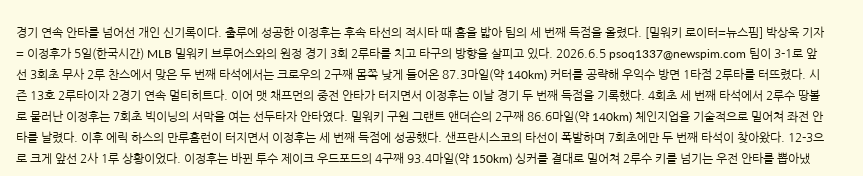경기 연속 안타를 넘어선 개인 신기록이다. 출루에 성공한 이정후는 후속 타선의 적시타 때 홈을 밟아 팀의 세 번째 득점을 올렸다. [밀워키 로이터=뉴스핌] 박상욱 기자= 이정후가 5일(한국시간) MLB 밀워키 브루어스와의 원정 경기 3회 2루타를 치고 타구의 방향을 살피고 있다. 2026.6.5 psoq1337@newspim.com 팀이 3-1로 앞선 3회초 무사 2루 찬스에서 맞은 두 번째 타석에서는 크로우의 2구째 몸쪽 낮게 들어온 87.3마일(약 140km) 커터를 공략해 우익수 방면 1타점 2루타를 터뜨렸다. 시즌 13호 2루타이자 2경기 연속 멀티히트다. 이어 맷 채프먼의 중전 안타가 터지면서 이정후는 이날 경기 두 번째 득점을 기록했다. 4회초 세 번째 타석에서 2루수 땅볼로 물러난 이정후는 7회초 빅이닝의 서막을 여는 선두타자 안타였다. 밀워키 구원 그랜트 앤더슨의 2구째 86.6마일(약 140km) 체인지업을 기술적으로 밀어쳐 좌전 안타를 날렸다. 이후 에릭 하스의 만루홈런이 터지면서 이정후는 세 번째 득점에 성공했다. 샌프란시스코의 타선이 폭발하며 7회초에만 두 번째 타석이 찾아왔다. 12-3으로 크게 앞선 2사 1루 상황이었다. 이정후는 바뀐 투수 제이크 우드포드의 4구째 93.4마일(약 150km) 싱커를 결대로 밀어쳐 2루수 키를 넘기는 우전 안타를 뽑아냈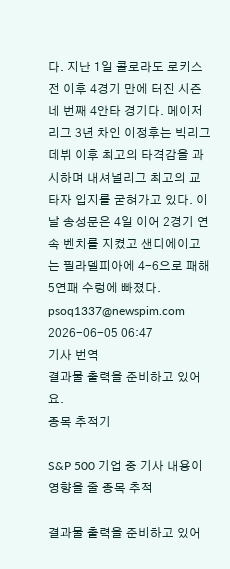다. 지난 1일 콜로라도 로키스전 이후 4경기 만에 터진 시즌 네 번째 4안타 경기다. 메이저리그 3년 차인 이정후는 빅리그 데뷔 이후 최고의 타격감을 과시하며 내셔널리그 최고의 교타자 입지를 굳혀가고 있다. 이날 송성문은 4일 이어 2경기 연속 벤치를 지켰고 샌디에이고는 필라델피아에 4-6으로 패해 5연패 수렁에 빠졌다. psoq1337@newspim.com 2026-06-05 06:47
기사 번역
결과물 출력을 준비하고 있어요.
종목 추적기

S&P 500 기업 중 기사 내용이 영향을 줄 종목 추적

결과물 출력을 준비하고 있어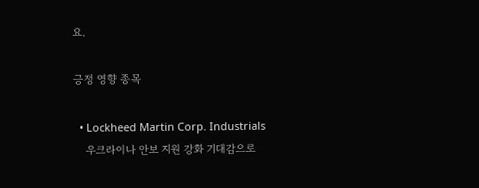요.

긍정 영향 종목

  • Lockheed Martin Corp. Industrials
    우크라이나 안보 지원 강화 기대감으로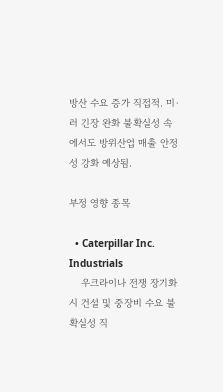방산 수요 증가 직접적. 미·러 긴장 완화 불확실성 속에서도 방위산업 매출 안정성 강화 예상됨.

부정 영향 종목

  • Caterpillar Inc. Industrials
    우크라이나 전쟁 장기화 시 건설 및 중장비 수요 불확실성 직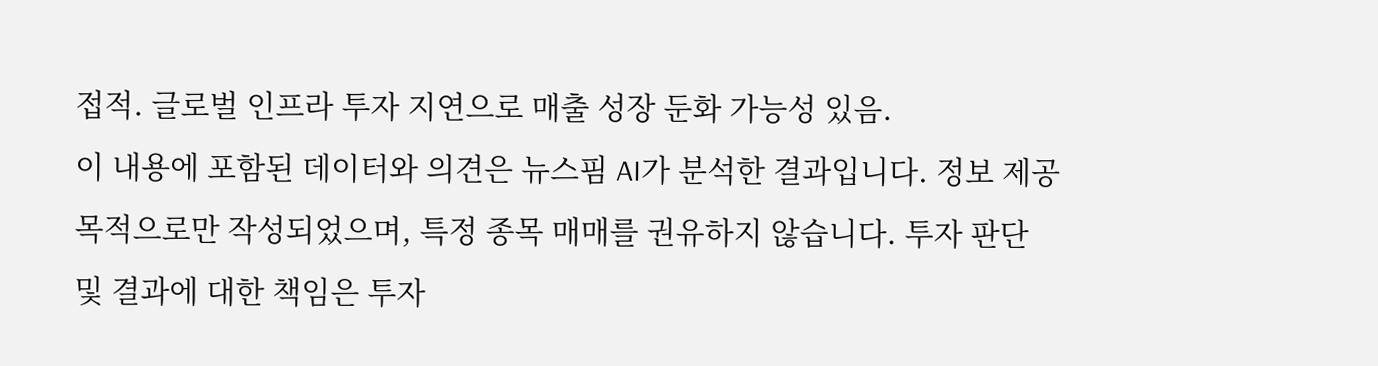접적. 글로벌 인프라 투자 지연으로 매출 성장 둔화 가능성 있음.
이 내용에 포함된 데이터와 의견은 뉴스핌 AI가 분석한 결과입니다. 정보 제공 목적으로만 작성되었으며, 특정 종목 매매를 권유하지 않습니다. 투자 판단 및 결과에 대한 책임은 투자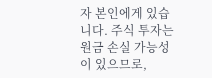자 본인에게 있습니다. 주식 투자는 원금 손실 가능성이 있으므로,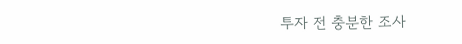투자 전 충분한 조사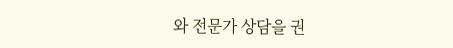와 전문가 상담을 권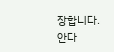장합니다.
안다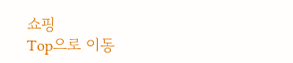쇼핑
Top으로 이동